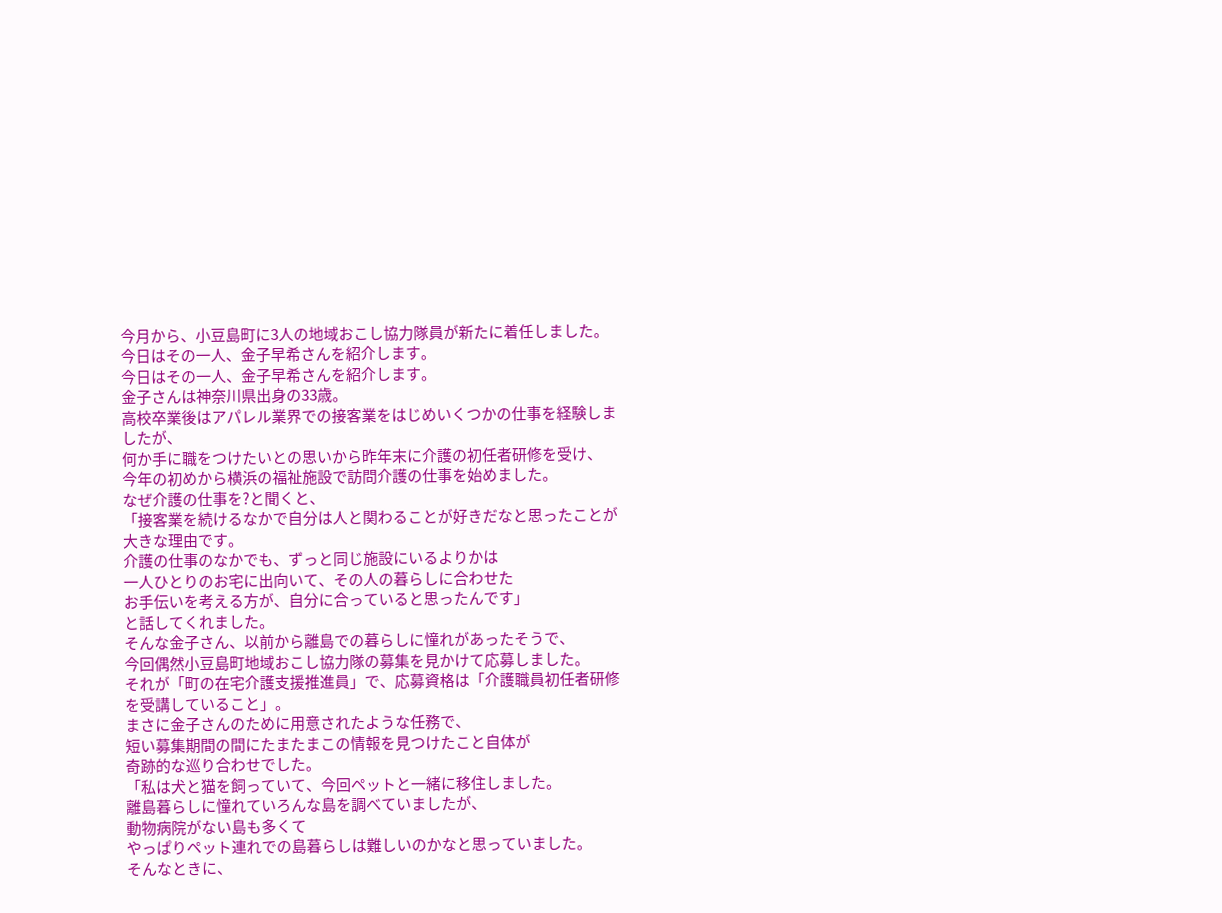今月から、小豆島町に3人の地域おこし協力隊員が新たに着任しました。
今日はその一人、金子早希さんを紹介します。
今日はその一人、金子早希さんを紹介します。
金子さんは神奈川県出身の33歳。
高校卒業後はアパレル業界での接客業をはじめいくつかの仕事を経験しましたが、
何か手に職をつけたいとの思いから昨年末に介護の初任者研修を受け、
今年の初めから横浜の福祉施設で訪問介護の仕事を始めました。
なぜ介護の仕事を?と聞くと、
「接客業を続けるなかで自分は人と関わることが好きだなと思ったことが大きな理由です。
介護の仕事のなかでも、ずっと同じ施設にいるよりかは
一人ひとりのお宅に出向いて、その人の暮らしに合わせた
お手伝いを考える方が、自分に合っていると思ったんです」
と話してくれました。
そんな金子さん、以前から離島での暮らしに憧れがあったそうで、
今回偶然小豆島町地域おこし協力隊の募集を見かけて応募しました。
それが「町の在宅介護支援推進員」で、応募資格は「介護職員初任者研修を受講していること」。
まさに金子さんのために用意されたような任務で、
短い募集期間の間にたまたまこの情報を見つけたこと自体が
奇跡的な巡り合わせでした。
「私は犬と猫を飼っていて、今回ペットと一緒に移住しました。
離島暮らしに憧れていろんな島を調べていましたが、
動物病院がない島も多くて
やっぱりペット連れでの島暮らしは難しいのかなと思っていました。
そんなときに、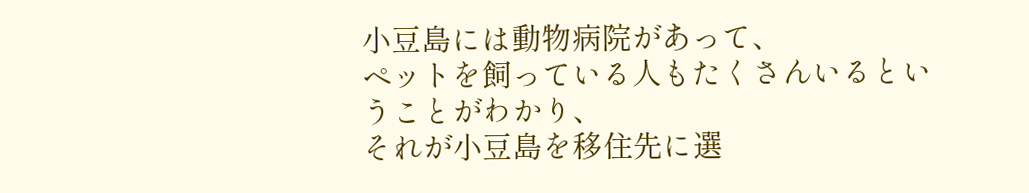小豆島には動物病院があって、
ペットを飼っている人もたくさんいるということがわかり、
それが小豆島を移住先に選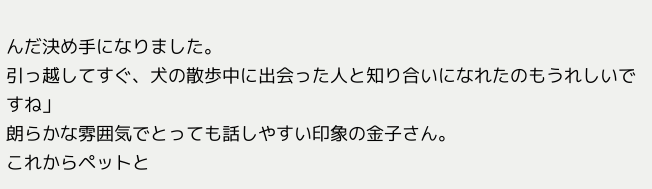んだ決め手になりました。
引っ越してすぐ、犬の散歩中に出会った人と知り合いになれたのもうれしいですね」
朗らかな雰囲気でとっても話しやすい印象の金子さん。
これからペットと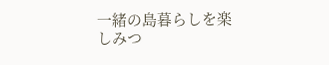一緒の島暮らしを楽しみつ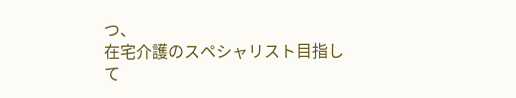つ、
在宅介護のスペシャリスト目指して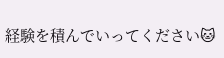経験を積んでいってください🐱